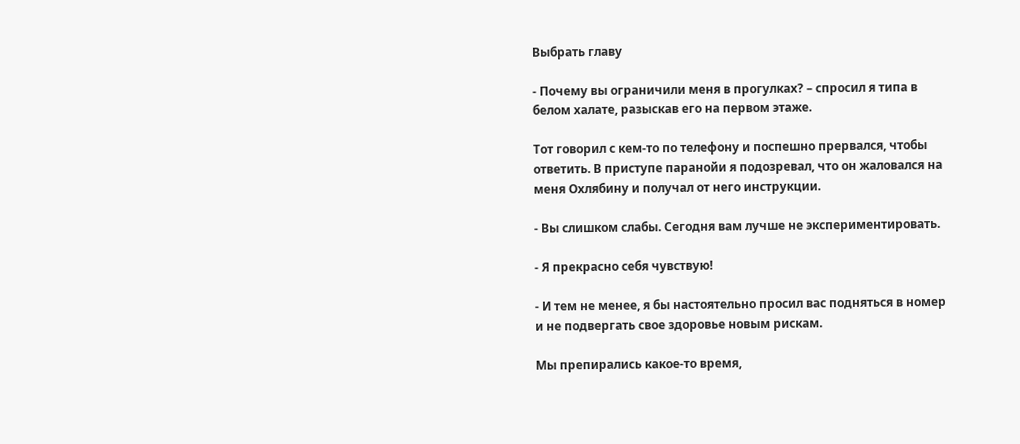Выбрать главу

- Почему вы ограничили меня в прогулках? – спросил я типа в белом халате, разыскав его на первом этаже.

Тот говорил с кем-то по телефону и поспешно прервался, чтобы ответить. В приступе паранойи я подозревал, что он жаловался на меня Охлябину и получал от него инструкции.

- Вы слишком слабы. Сегодня вам лучше не экспериментировать.

- Я прекрасно себя чувствую!

- И тем не менее, я бы настоятельно просил вас подняться в номер и не подвергать свое здоровье новым рискам.

Мы препирались какое-то время,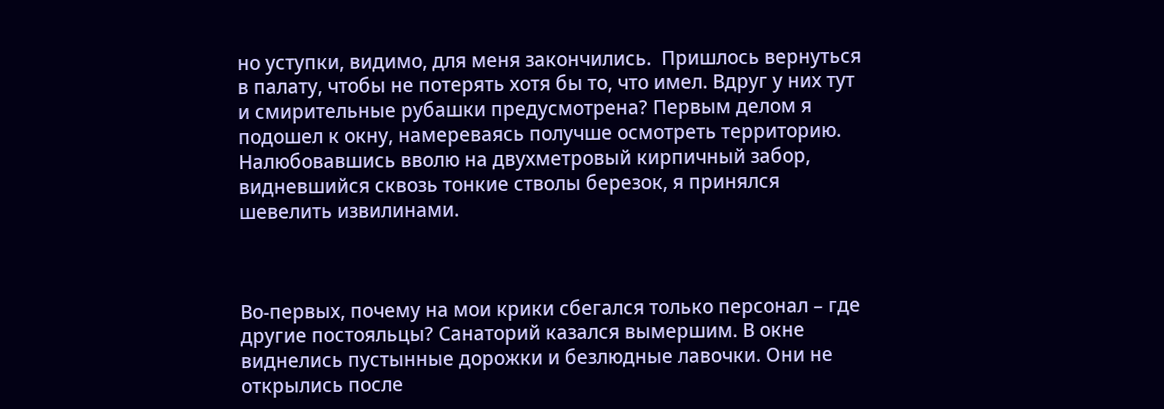но уступки, видимо, для меня закончились.  Пришлось вернуться в палату, чтобы не потерять хотя бы то, что имел. Вдруг у них тут и смирительные рубашки предусмотрена? Первым делом я подошел к окну, намереваясь получше осмотреть территорию. Налюбовавшись вволю на двухметровый кирпичный забор, видневшийся сквозь тонкие стволы березок, я принялся шевелить извилинами.



Во-первых, почему на мои крики сбегался только персонал – где другие постояльцы? Санаторий казался вымершим. В окне виднелись пустынные дорожки и безлюдные лавочки. Они не открылись после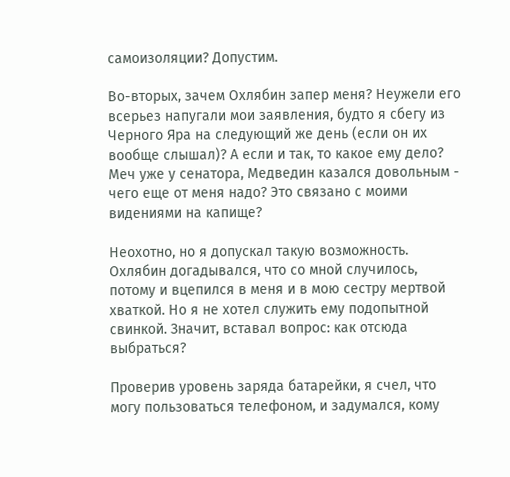самоизоляции? Допустим.

Во-вторых, зачем Охлябин запер меня? Неужели его всерьез напугали мои заявления, будто я сбегу из Черного Яра на следующий же день (если он их вообще слышал)? А если и так, то какое ему дело? Меч уже у сенатора, Медведин казался довольным - чего еще от меня надо? Это связано с моими видениями на капище?

Неохотно, но я допускал такую возможность. Охлябин догадывался, что со мной случилось, потому и вцепился в меня и в мою сестру мертвой хваткой. Но я не хотел служить ему подопытной свинкой. Значит, вставал вопрос: как отсюда выбраться?

Проверив уровень заряда батарейки, я счел, что могу пользоваться телефоном, и задумался, кому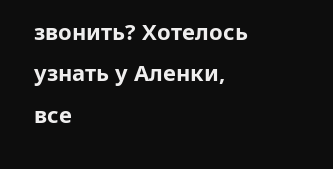звонить? Хотелось узнать у Аленки, все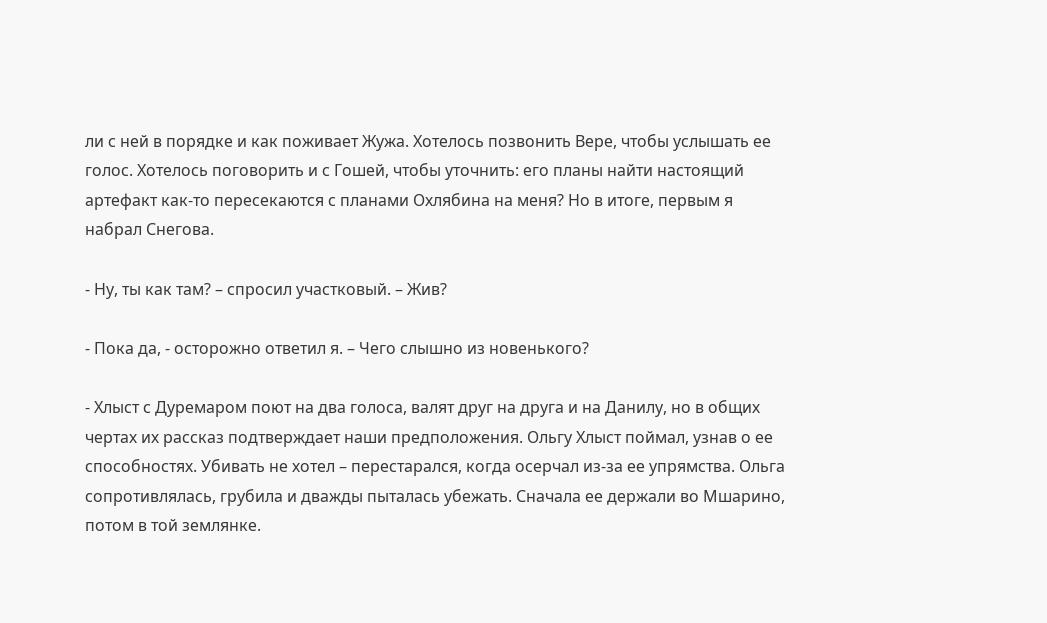ли с ней в порядке и как поживает Жужа. Хотелось позвонить Вере, чтобы услышать ее голос. Хотелось поговорить и с Гошей, чтобы уточнить: его планы найти настоящий артефакт как-то пересекаются с планами Охлябина на меня? Но в итоге, первым я набрал Снегова.

- Ну, ты как там? – спросил участковый. – Жив?

- Пока да, - осторожно ответил я. – Чего слышно из новенького?

- Хлыст с Дуремаром поют на два голоса, валят друг на друга и на Данилу, но в общих чертах их рассказ подтверждает наши предположения. Ольгу Хлыст поймал, узнав о ее способностях. Убивать не хотел – перестарался, когда осерчал из-за ее упрямства. Ольга сопротивлялась, грубила и дважды пыталась убежать. Сначала ее держали во Мшарино, потом в той землянке.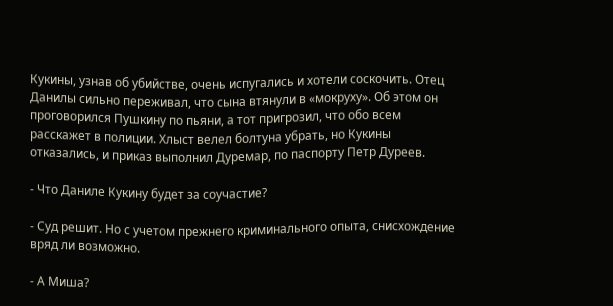Кукины, узнав об убийстве, очень испугались и хотели соскочить. Отец Данилы сильно переживал, что сына втянули в «мокруху». Об этом он проговорился Пушкину по пьяни, а тот пригрозил, что обо всем расскажет в полиции. Хлыст велел болтуна убрать, но Кукины отказались, и приказ выполнил Дуремар, по паспорту Петр Дуреев.

- Что Даниле Кукину будет за соучастие?

- Суд решит. Но с учетом прежнего криминального опыта, снисхождение вряд ли возможно.

- А Миша?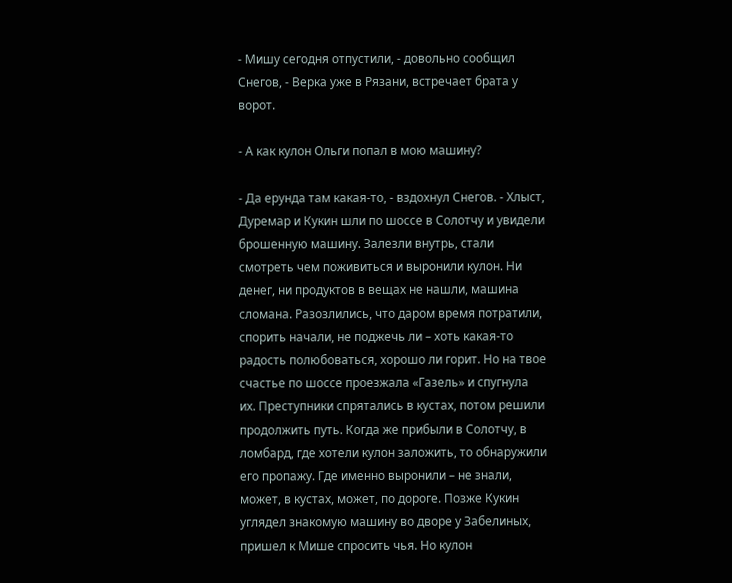- Мишу сегодня отпустили, - довольно сообщил Снегов, - Верка уже в Рязани, встречает брата у ворот.

- А как кулон Ольги попал в мою машину?

- Да ерунда там какая-то, - вздохнул Снегов. - Хлыст, Дуремар и Кукин шли по шоссе в Солотчу и увидели брошенную машину. Залезли внутрь, стали смотреть чем поживиться и выронили кулон. Ни денег, ни продуктов в вещах не нашли, машина сломана. Разозлились, что даром время потратили, спорить начали, не поджечь ли – хоть какая-то радость полюбоваться, хорошо ли горит. Но на твое счастье по шоссе проезжала «Газель» и спугнула их. Преступники спрятались в кустах, потом решили продолжить путь. Когда же прибыли в Солотчу, в ломбард, где хотели кулон заложить, то обнаружили его пропажу. Где именно выронили – не знали, может, в кустах, может, по дороге. Позже Кукин углядел знакомую машину во дворе у Забелиных, пришел к Мише спросить чья. Но кулон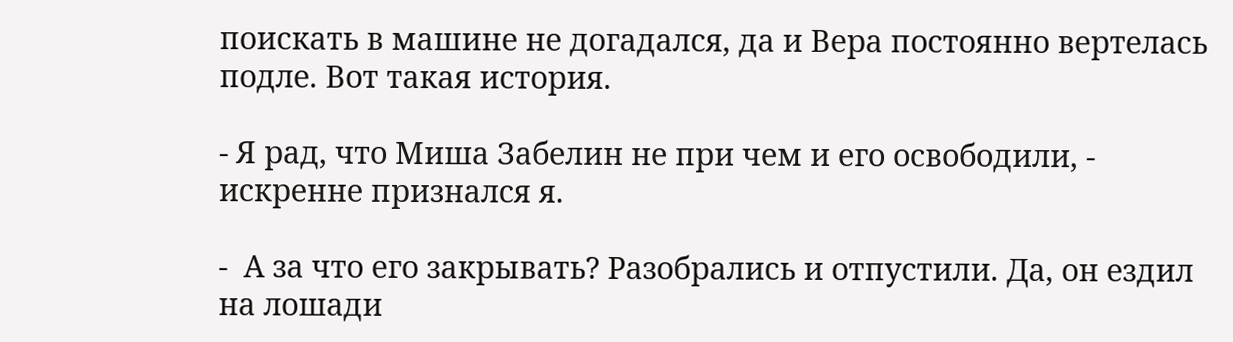поискать в машине не догадался, да и Вера постоянно вертелась подле. Вот такая история.

- Я рад, что Миша Забелин не при чем и его освободили, - искренне признался я.

-  А за что его закрывать? Разобрались и отпустили. Да, он ездил на лошади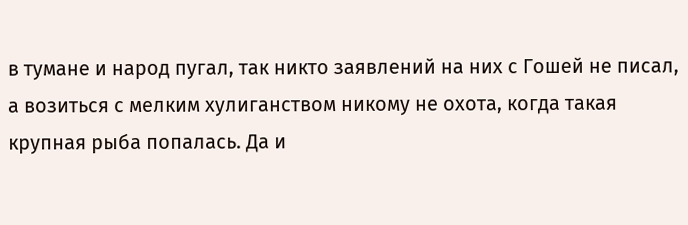в тумане и народ пугал, так никто заявлений на них с Гошей не писал, а возиться с мелким хулиганством никому не охота, когда такая крупная рыба попалась. Да и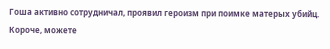Гоша активно сотрудничал, проявил героизм при поимке матерых убийц. Короче, можете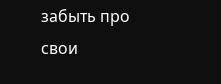забыть про свои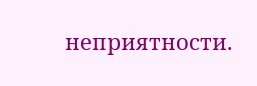неприятности.